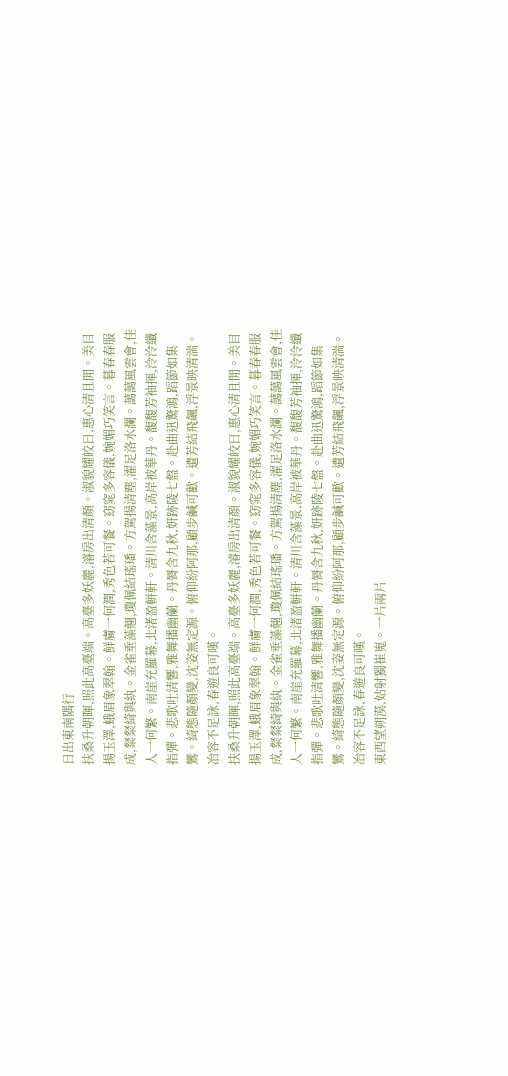日出東南隅行
扶桑升朝暉,照此高臺端。高臺多妖麗,濬房出清顏。淑貌耀皎日,惠心清且閒。美目揚玉澤,蛾眉象翠翰。鮮膚一何潤,秀色若可餐。窈窕多容儀,婉媚巧笑言。暮春春服成,粲粲綺與紈。金雀垂藻翹,瓊佩結瑤璠。方駕揚清塵,濯足洛水瀾。藹藹風雲會,佳人一何繁。南崖充羅幕,北渚盈軿軒。清川含藻景,高岸被華丹。馥馥芳袖揮,泠泠纖指彈。悲歌吐清響,雅舞播幽蘭。丹脣含九秋,妍跡陵七盤。赴曲迅驚鴻,蹈節如集鸞。綺態隨顏變,沈姿無定源。俯仰紛阿那,顧步鹹可歡。遺芳結飛飆,浮景映清湍。冶容不足詠,春遊良可嘆。
扶桑升朝暉,照此高臺端。高臺多妖麗,濬房出清顏。淑貌耀皎日,惠心清且閒。美目揚玉澤,蛾眉象翠翰。鮮膚一何潤,秀色若可餐。窈窕多容儀,婉媚巧笑言。暮春春服成,粲粲綺與紈。金雀垂藻翹,瓊佩結瑤璠。方駕揚清塵,濯足洛水瀾。藹藹風雲會,佳人一何繁。南崖充羅幕,北渚盈軿軒。清川含藻景,高岸被華丹。馥馥芳袖揮,泠泠纖指彈。悲歌吐清響,雅舞播幽蘭。丹脣含九秋,妍跡陵七盤。赴曲迅驚鴻,蹈節如集鸞。綺態隨顏變,沈姿無定源。俯仰紛阿那,顧步鹹可歡。遺芳結飛飆,浮景映清湍。冶容不足詠,春遊良可嘆。
東西望朔漠,姑射獨崔嵬。一片兩片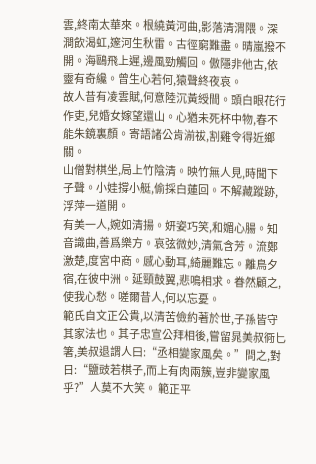雲,終南太華來。根繞黃河曲,影落清渭隈。深澗飲渴虹,邃河生秋雷。古徑窮難盡。晴嵐撥不開。海鷗飛上遲,邊風勁觸回。傲隱非他古,依靈有奇纔。曾生心若何,猿聲終夜哀。
故人昔有凌雲賦,何意陸沉黃綬間。頭白眼花行作吏,兒婚女嫁望還山。心猶未死杯中物,春不能朱鏡裏顏。寄語諸公肯湔祓,割雞令得近鄉關。
山僧對棋坐,局上竹陰清。映竹無人見,時聞下子聲。小娃撐小艇,偷採白蓮回。不解藏蹤跡,浮萍一道開。
有美一人,婉如清揚。妍姿巧笑,和媚心腸。知音識曲,善爲樂方。哀弦微妙,清氣含芳。流鄭激楚,度宮中商。感心動耳,綺麗難忘。離鳥夕宿,在彼中洲。延頸鼓翼,悲鳴相求。眷然顧之,使我心愁。嗟爾昔人,何以忘憂。
範氏自文正公貴,以清苦儉約著於世,子孫皆守其家法也。其子忠宣公拜相後,嘗留晁美叔衕匕箸,美叔退謂人曰:“丞相變家風矣。”問之,對日:“鹽豉若棋子,而上有肉兩簇,豈非變家風乎?”人莫不大笑。 範正平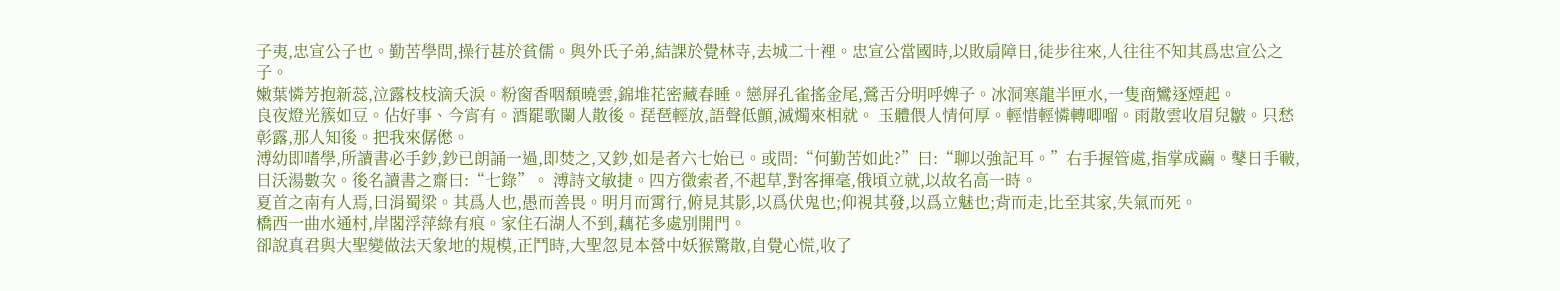子夷,忠宣公子也。勤苦學問,操行甚於貧儒。與外氏子弟,結課於覺林寺,去城二十裡。忠宣公當國時,以敗扇障日,徒步往來,人往往不知其爲忠宣公之子。
嫩葉憐芳抱新蕊,泣露枝枝滴夭淚。粉窗香咽頹曉雲,錦堆花密藏春睡。戀屏孔雀搖金尾,鶯舌分明呼婢子。冰洞寒龍半匣水,一隻商鸞逐煙起。
良夜燈光簇如豆。佔好事、今宵有。酒罷歌闌人散後。琵琶輕放,語聲低顫,滅燭來相就。 玉體偎人情何厚。輕惜輕憐轉唧𠺕。雨散雲收眉兒皺。只愁彰露,那人知後。把我來僝僽。
溥幼即嗜學,所讀書必手鈔,鈔已朗誦一過,即焚之,又鈔,如是者六七始已。或問:“何勤苦如此?”曰:“聊以強記耳。”右手握管處,指掌成繭。鼕日手皸,日沃湯數次。後名讀書之齋曰:“七錄”。 溥詩文敏捷。四方徵索者,不起草,對客揮毫,俄頃立就,以故名高一時。
夏首之南有人焉,曰涓蜀梁。其爲人也,愚而善畏。明月而霄行,俯見其影,以爲伏鬼也;仰視其發,以爲立魅也;背而走,比至其家,失氣而死。
橋西一曲水通村,岸閣浮萍綠有痕。家住石湖人不到,藕花多處別開門。
卻說真君與大聖變做法天象地的規模,正鬥時,大聖忽見本營中妖猴驚散,自覺心慌,收了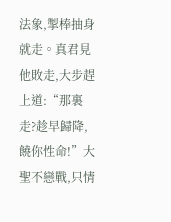法象,掣棒抽身就走。真君見他敗走,大步趕上道:“那裏走?趁早歸降,饒你性命!”大聖不戀戰,只情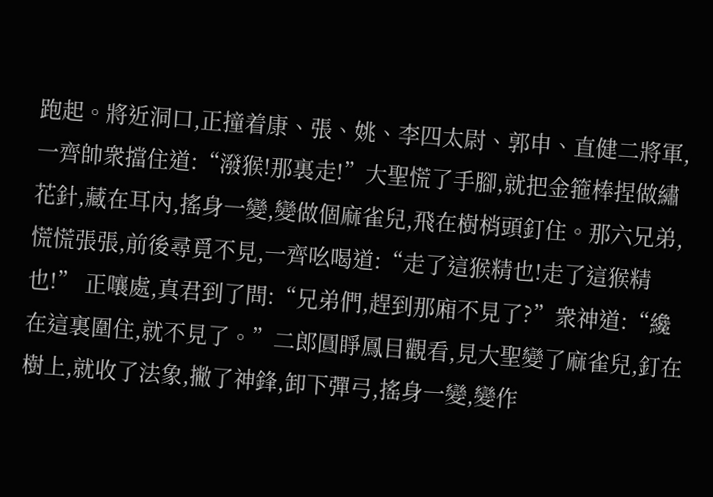跑起。將近洞口,正撞着康、張、姚、李四太尉、郭申、直健二將軍,一齊帥衆擋住道:“潑猴!那裏走!”大聖慌了手腳,就把金箍棒捏做繡花針,藏在耳內,搖身一變,變做個麻雀兒,飛在樹梢頭釘住。那六兄弟,慌慌張張,前後尋覓不見,一齊吆喝道:“走了這猴精也!走了這猴精也!” 正嚷處,真君到了問:“兄弟們,趕到那廂不見了?”衆神道:“纔在這裏圍住,就不見了。”二郎圓睜鳳目觀看,見大聖變了麻雀兒,釘在樹上,就收了法象,撇了神鋒,卸下彈弓,搖身一變,變作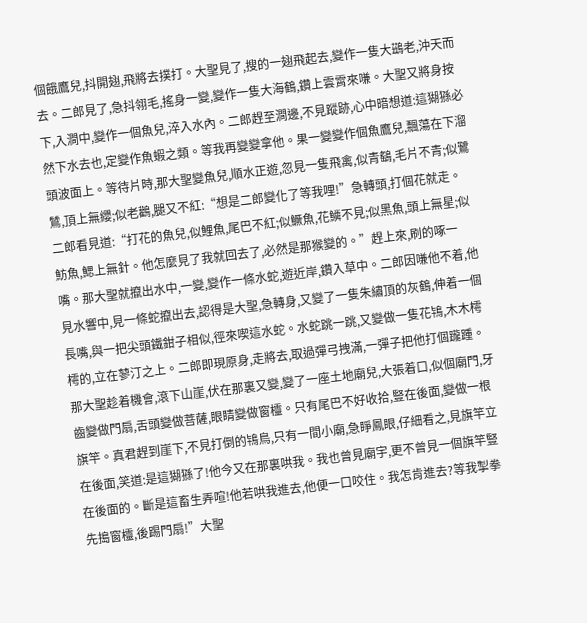個餓鷹兒,抖開翅,飛將去撲打。大聖見了,搜的一翅飛起去,變作一隻大鷀老,沖天而去。二郎見了,急抖翎毛,搖身一變,變作一隻大海鶴,鑽上雲霄來嗛。大聖又將身按下,入澗中,變作一個魚兒,淬入水內。二郎趕至澗邊,不見蹤跡,心中暗想道:這猢猻必然下水去也,定變作魚蝦之類。等我再變變拿他。果一變變作個魚鷹兒,飄蕩在下溜頭波面上。等待片時,那大聖變魚兒,順水正遊,忽見一隻飛禽,似青鷂,毛片不青;似鷺鷥,頂上無纓;似老鸛,腿又不紅:“想是二郎變化了等我哩!”急轉頭,打個花就走。二郎看見道:“打花的魚兒,似鯉魚,尾巴不紅;似鱖魚,花鱗不見;似黑魚,頭上無星;似魴魚,鰓上無針。他怎麼見了我就回去了,必然是那猴變的。”趕上來,刷的啄一嘴。那大聖就攛出水中,一變,變作一條水蛇,遊近岸,鑽入草中。二郎因嗛他不着,他見水響中,見一條蛇攛出去,認得是大聖,急轉身,又變了一隻朱繡頂的灰鶴,伸着一個長嘴,與一把尖頭鐵鉗子相似,徑來喫這水蛇。水蛇跳一跳,又變做一隻花鴇,木木樗樗的,立在蓼汀之上。二郎即現原身,走將去,取過彈弓拽滿,一彈子把他打個躘踵。 那大聖趁着機會,滾下山崖,伏在那裏又變,變了一座土地廟兒,大張着口,似個廟門,牙齒變做門扇,舌頭變做菩薩,眼睛變做窗欞。只有尾巴不好收拾,豎在後面,變做一根旗竿。真君趕到崖下,不見打倒的鴇鳥,只有一間小廟,急睜鳳眼,仔細看之,見旗竿立在後面,笑道:是這猢猻了!他今又在那裏哄我。我也曾見廟宇,更不曾見一個旗竿豎在後面的。斷是這畜生弄喧!他若哄我進去,他便一口咬住。我怎肯進去?等我掣拳先搗窗欞,後踢門扇!”大聖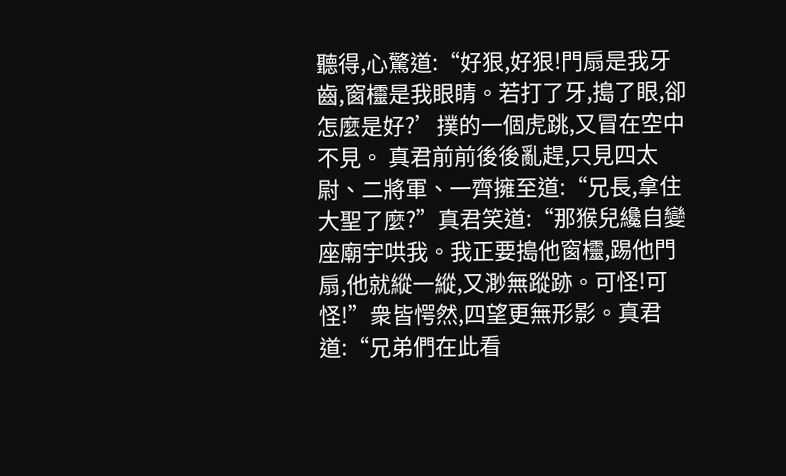聽得,心驚道:“好狠,好狠!門扇是我牙齒,窗欞是我眼睛。若打了牙,搗了眼,卻怎麼是好?’撲的一個虎跳,又冒在空中不見。 真君前前後後亂趕,只見四太尉、二將軍、一齊擁至道:“兄長,拿住大聖了麼?”真君笑道:“那猴兒纔自變座廟宇哄我。我正要搗他窗欞,踢他門扇,他就縱一縱,又渺無蹤跡。可怪!可怪!”衆皆愕然,四望更無形影。真君道:“兄弟們在此看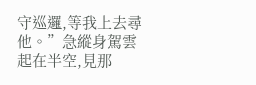守巡邏,等我上去尋他。”急縱身駕雲起在半空,見那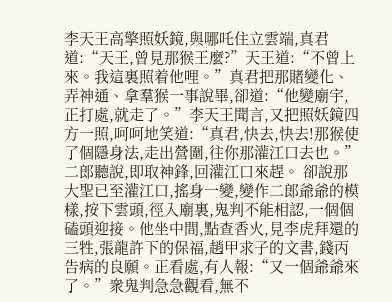李天王高擎照妖鏡,與哪吒住立雲端,真君道:“天王,曾見那猴王麼?”天王道:“不曾上來。我這裏照着他哩。”真君把那賭變化、弄神通、拿羣猴一事說畢,卻道:“他變廟宇,正打處,就走了。”李天王聞言,又把照妖鏡四方一照,呵呵地笑道:“真君,快去,快去!那猴使了個隱身法,走出營圍,往你那灌江口去也。”二郎聽說,即取神鋒,回灌江口來趕。 卻說那大聖已至灌江口,搖身一變,變作二郎爺爺的模樣,按下雲頭,徑入廟裏,鬼判不能相認,一個個磕頭迎接。他坐中間,點查香火,見李虎拜還的三牲,張龍許下的保福,趙甲求子的文書,錢丙告病的良願。正看處,有人報:“又一個爺爺來了。”衆鬼判急急觀看,無不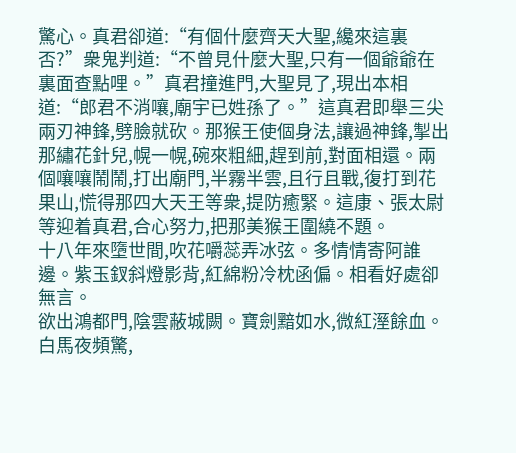驚心。真君卻道:“有個什麼齊天大聖,纔來這裏否?”衆鬼判道:“不曾見什麼大聖,只有一個爺爺在裏面查點哩。”真君撞進門,大聖見了,現出本相道:“郎君不消嚷,廟宇已姓孫了。”這真君即舉三尖兩刃神鋒,劈臉就砍。那猴王使個身法,讓過神鋒,掣出那繡花針兒,幌一幌,碗來粗細,趕到前,對面相還。兩個嚷嚷鬧鬧,打出廟門,半霧半雲,且行且戰,復打到花果山,慌得那四大天王等衆,提防癒緊。這康、張太尉等迎着真君,合心努力,把那美猴王圍繞不題。
十八年來墮世間,吹花嚼蕊弄冰弦。多情情寄阿誰邊。紫玉釵斜燈影背,紅綿粉冷枕函偏。相看好處卻無言。
欲出鴻都門,陰雲蔽城闕。寶劍黯如水,微紅溼餘血。白馬夜頻驚,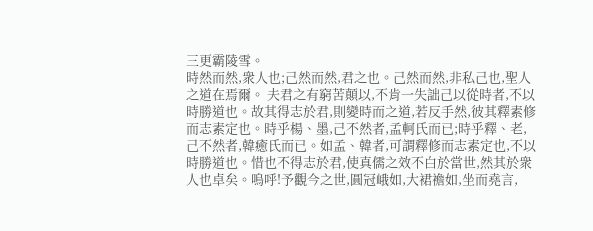三更霸陵雪。
時然而然,衆人也;己然而然,君之也。己然而然,非私己也,聖人之道在焉爾。 夫君之有窮苦顛以,不肯一失詘己以從時者,不以時勝道也。故其得志於君,則變時而之道,若反手然,彼其釋素修而志素定也。時乎楊、墨,己不然者,孟軻氏而已;時乎釋、老,己不然者,韓癒氏而已。如孟、韓者,可謂釋修而志素定也,不以時勝道也。惜也不得志於君,使真儒之效不白於當世,然其於衆人也卓矣。嗚呼!予觀今之世,圓冠峨如,大裙襜如,坐而堯言,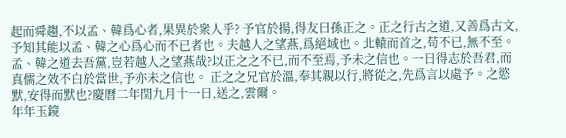起而舜趨,不以孟、韓爲心者,果異於衆人乎? 予官於揚,得友曰孫正之。正之行古之道,又善爲古文,予知其能以孟、韓之心爲心而不已者也。夫越人之望燕,爲絕域也。北轅而首之,苟不已,無不至。孟、韓之道去吾黨,豈若越人之望燕哉?以正之之不已,而不至焉,予未之信也。一日得志於吾君,而真儒之效不白於當世,予亦未之信也。 正之之兄官於溫,奉其親以行,將從之,先爲言以處予。之慾默,安得而默也?慶曆二年閏九月十一日,送之,雲爾。
年年玉鏡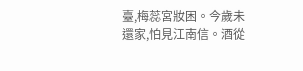臺,梅蕊宮妝困。今歲未還家,怕見江南信。酒從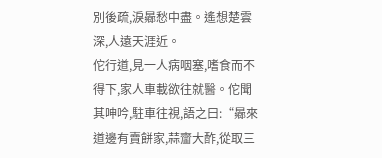別後疏,淚曏愁中盡。遙想楚雲深,人遠天涯近。
佗行道,見一人病咽塞,嗜食而不得下,家人車載欲往就醫。佗聞其呻吟,駐車往視,語之曰:“曏來道邊有賣餅家,蒜齏大酢,從取三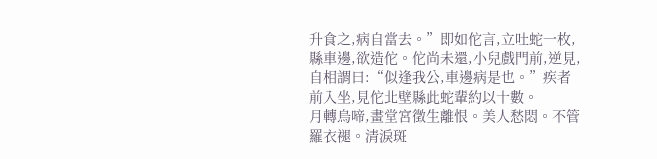升食之,病自當去。”即如佗言,立吐蛇一枚,縣車邊,欲造佗。佗尚未還,小兒戲門前,逆見,自相謂曰:“似逢我公,車邊病是也。”疾者前入坐,見佗北壁縣此蛇輩約以十數。
月轉烏啼,畫堂宮徵生離恨。美人愁悶。不管羅衣褪。清淚斑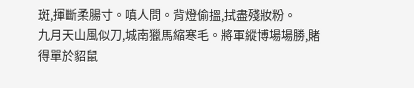斑,揮斷柔腸寸。嗔人問。背燈偷搵,拭盡殘妝粉。
九月天山風似刀,城南獵馬縮寒毛。將軍縱博場場勝,賭得單於貂鼠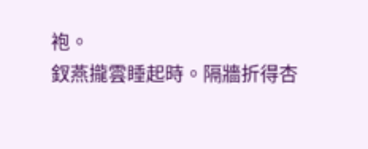袍。
釵燕攏雲睡起時。隔牆折得杏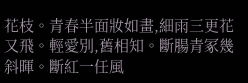花枝。青春半面妝如畫,細雨三更花又飛。輕愛別,舊相知。斷腸青冢幾斜暉。斷紅一任風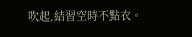吹起,結習空時不點衣。